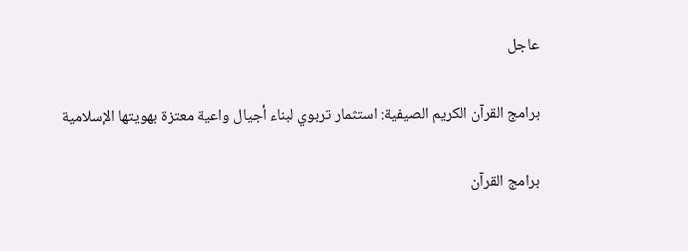عاجل

برامج القرآن الكريم الصيفية: استثمار تربوي لبناء أجيال واعية معتزة بهويتها الإسلامية

برامج القرآن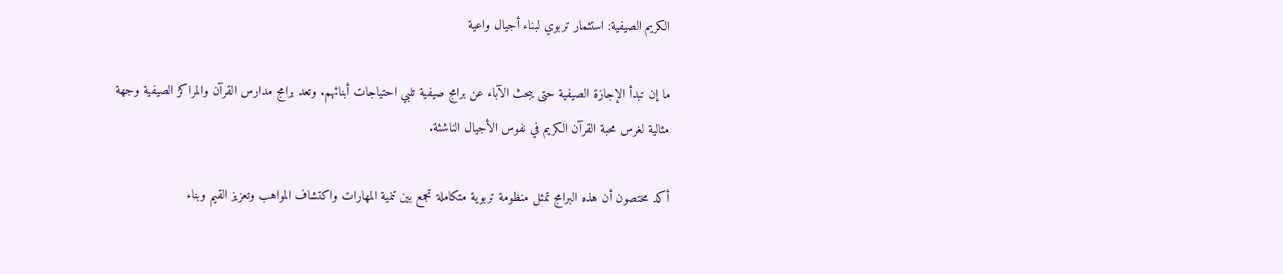الكريم الصيفية: استثمار تربوي لبناء أجيال واعية

ما إن تبدأ الإجازة الصيفية حتى يبحث الآباء عن برامج صيفية تلبي احتياجات أبنائهم. وتعد برامج مدارس القرآن والمراكز الصيفية وجهة مثالية لغرس محبة القرآن الكريم في نفوس الأجيال الناشئة.

أكد مختصون أن هذه البرامج تمثل منظومة تربوية متكاملة تجمع بين تنمية المهارات واكتشاف المواهب وتعزيز القيم وبناء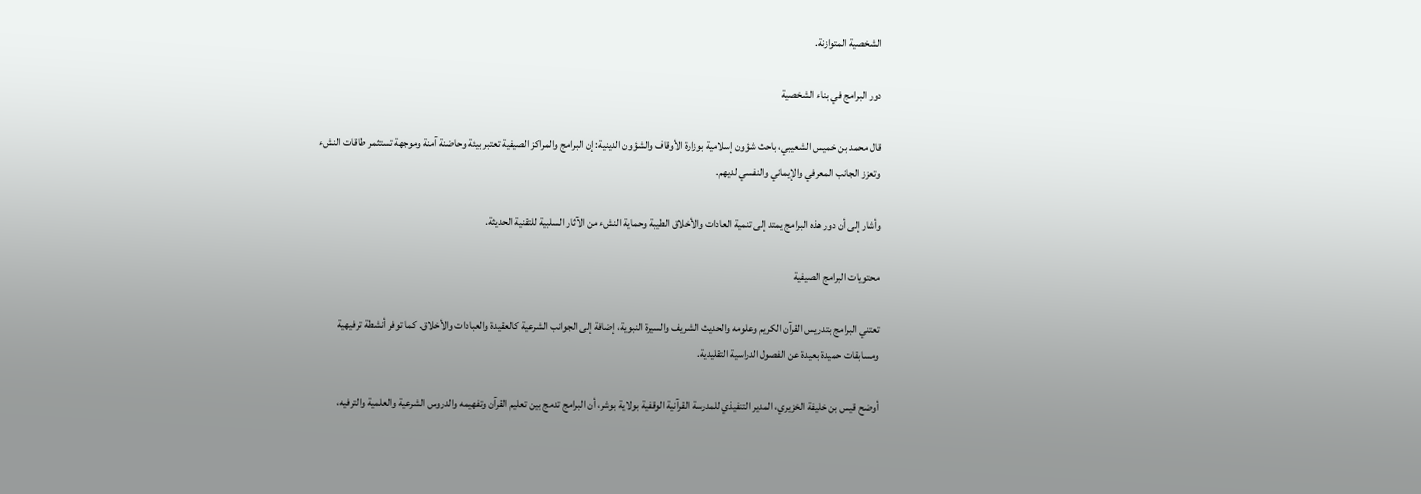الشخصية المتوازنة.

دور البرامج في بناء الشخصية

قال محمد بن خميس الشعيبي، باحث شؤون إسلامية بوزارة الأوقاف والشؤون الدينية: إن البرامج والمراكز الصيفية تعتبر بيئة وحاضنة آمنة وموجهة تستثمر طاقات النشء وتعزز الجانب المعرفي والإيماني والنفسي لديهم.

وأشار إلى أن دور هذه البرامج يمتد إلى تنمية العادات والأخلاق الطيبة وحماية النشء من الآثار السلبية للتقنية الحديثة.

محتويات البرامج الصيفية

تعتني البرامج بتدريس القرآن الكريم وعلومه والحديث الشريف والسيرة النبوية، إضافة إلى الجوانب الشرعية كالعقيدة والعبادات والأخلاق. كما توفر أنشطة ترفيهية ومسابقات حميدة بعيدة عن الفصول الدراسية التقليدية.

أوضح قيس بن خليفة الخزيري، المدير التنفيذي للمدرسة القرآنية الوقفية بولاية بوشر، أن البرامج تدمج بين تعليم القرآن وتفهيمه والدروس الشرعية والعلمية والترفيه،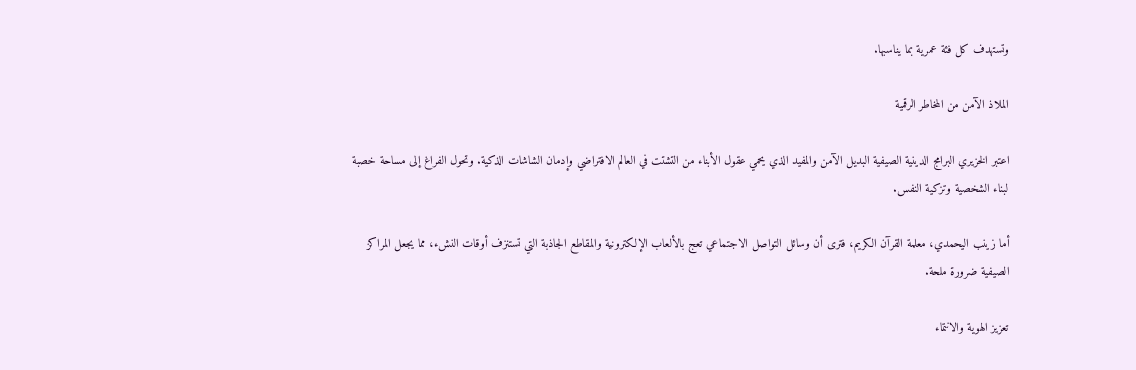وتستهدف كل فئة عمرية بما يناسبها.

الملاذ الآمن من المخاطر الرقمية

اعتبر الخزيري البرامج الدينية الصيفية البديل الآمن والمفيد الذي يحمي عقول الأبناء من التشتت في العالم الافتراضي وإدمان الشاشات الذكية. وتحول الفراغ إلى مساحة خصبة لبناء الشخصية وتزكية النفس.

أما زينب اليحمدي، معلمة القرآن الكريم، فترى أن وسائل التواصل الاجتماعي تعج بالألعاب الإلكترونية والمقاطع الجاذبة التي تستنزف أوقات النشء، مما يجعل المراكز الصيفية ضرورة ملحة.

تعزيز الهوية والانتماء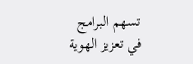تسهم البرامج في تعزيز الهوية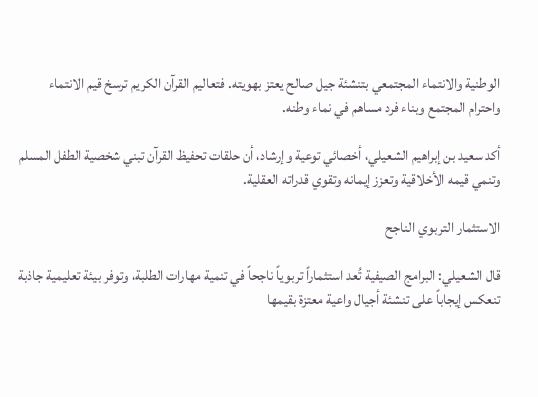الوطنية والانتماء المجتمعي بتنشئة جيل صالح يعتز بهويته. فتعاليم القرآن الكريم ترسخ قيم الانتماء واحترام المجتمع وبناء فرد مساهم في نماء وطنه.

أكد سعيد بن إبراهيم الشعيلي، أخصائي توعية وإرشاد، أن حلقات تحفيظ القرآن تبني شخصية الطفل المسلم وتنمي قيمه الأخلاقية وتعزز إيمانه وتقوي قدراته العقلية.

الاستثمار التربوي الناجح

قال الشعيلي: البرامج الصيفية تُعد استثماراً تربوياً ناجحاً في تنمية مهارات الطلبة، وتوفر بيئة تعليمية جاذبة تنعكس إيجاباً على تنشئة أجيال واعية معتزة بقيمها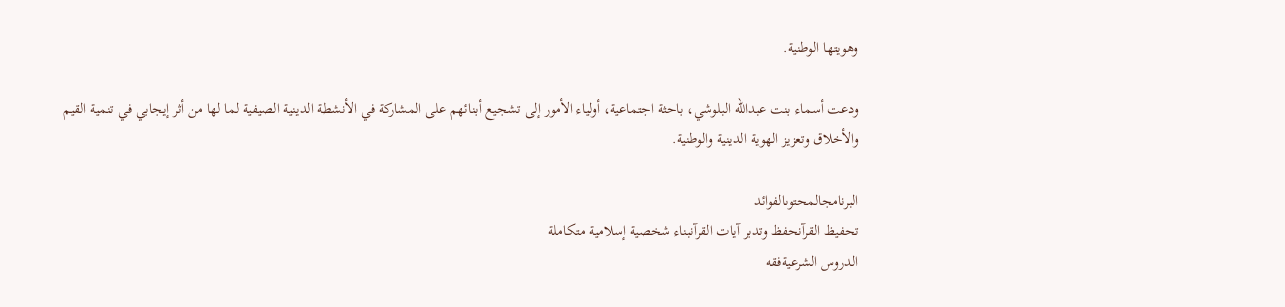وهويتها الوطنية.

ودعت أسماء بنت عبدالله البلوشي، باحثة اجتماعية، أولياء الأمور إلى تشجيع أبنائهم على المشاركة في الأنشطة الدينية الصيفية لما لها من أثر إيجابي في تنمية القيم والأخلاق وتعزيز الهوية الدينية والوطنية.

البرنامجالمحتوىالفوائد
تحفيظ القرآنحفظ وتدبر آيات القرآنبناء شخصية إسلامية متكاملة
الدروس الشرعيةفقه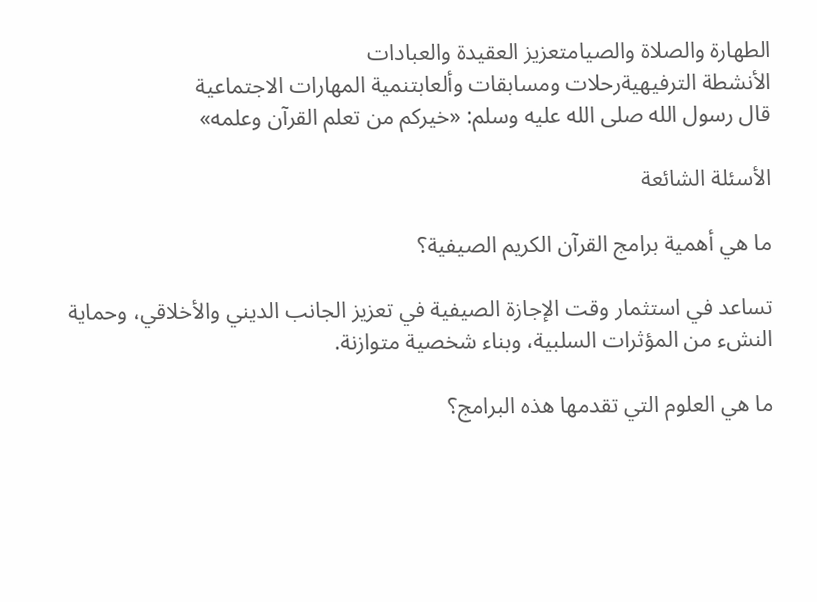الطهارة والصلاة والصيامتعزيز العقيدة والعبادات
الأنشطة الترفيهيةرحلات ومسابقات وألعابتنمية المهارات الاجتماعية
قال رسول الله صلى الله عليه وسلم: «خيركم من تعلم القرآن وعلمه»

الأسئلة الشائعة

ما هي أهمية برامج القرآن الكريم الصيفية؟

تساعد في استثمار وقت الإجازة الصيفية في تعزيز الجانب الديني والأخلاقي، وحماية النشء من المؤثرات السلبية، وبناء شخصية متوازنة.

ما هي العلوم التي تقدمها هذه البرامج؟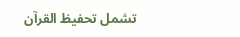تشمل تحفيظ القرآن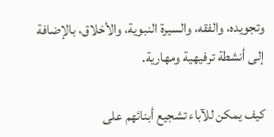وتجويده، والفقه، والسيرة النبوية، والأخلاق، بالإضافة إلى أنشطة ترفيهية ومهارية.

كيف يمكن للآباء تشجيع أبنائهم على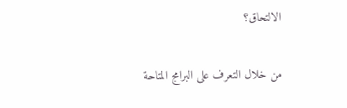الالتحاق؟

من خلال التعرف على البرامج المتاحة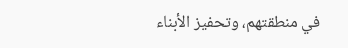في منطقتهم، وتحفيز الأبناء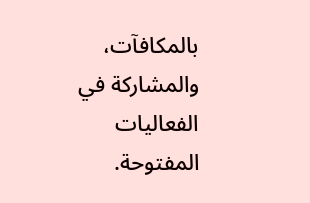بالمكافآت، والمشاركة في الفعاليات المفتوحة.